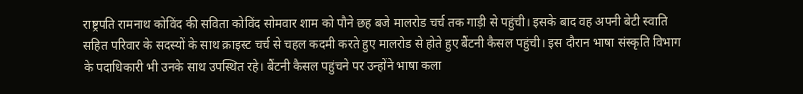राष्ट्रपति रामनाथ कोविंद की सविता कोविंद सोमवार शाम को पौने छह बजे मालरोड चर्च तक गाड़ी से पहुंची। इसके बाद वह अपनी बेटी स्वाति सहित परिवार के सदस्यों के साथ क्राइस्ट चर्च से चहल कदमी करते हुए मालरोड से होते हुए बैंटनी कैसल पहुंची। इस दौरान भाषा संस्कृति विभाग के पदाधिकारी भी उनके साथ उपस्थित रहे। बैंटनी कैसल पहुंचने पर उन्होंने भाषा कला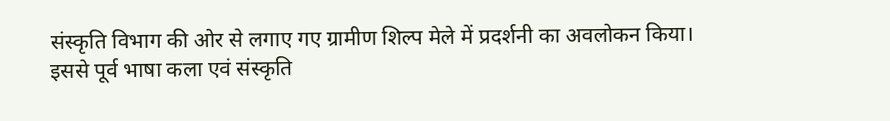संस्कृति विभाग की ओर से लगाए गए ग्रामीण शिल्प मेले में प्रदर्शनी का अवलोकन किया।
इससे पूर्व भाषा कला एवं संस्कृति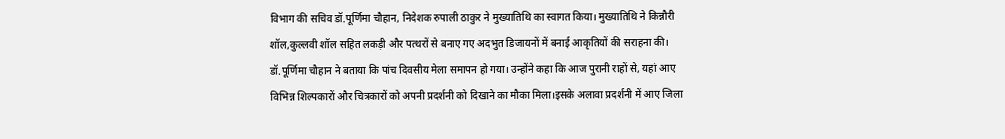विभाग की सचिव डॉ.पूर्णिमा चौहान, निदेशक रुपाली ठाकुर ने मुख्यातिथि का स्वागत किया। मुख्यातिथि ने किन्नौरी शॉल,कुल्लवी शॉल सहित लकड़ी और पत्थरों से बनाए गए अदभुत डिजायनों में बनाई आकृतियों की सराहना की। डॉ.पूर्णिमा चौहान ने बताया कि पांच दिवसीय मेला समापन हो गया। उन्होंने कहा कि आज पुरानी राहों से, यहां आए विभिन्न शिल्पकारों और चित्रकारों को अपनी प्रदर्शनी को दिखाने का मौका मिला।इसके अलावा प्रदर्शनी में आए जिला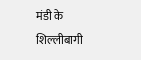मंडी के शिल्लीबागी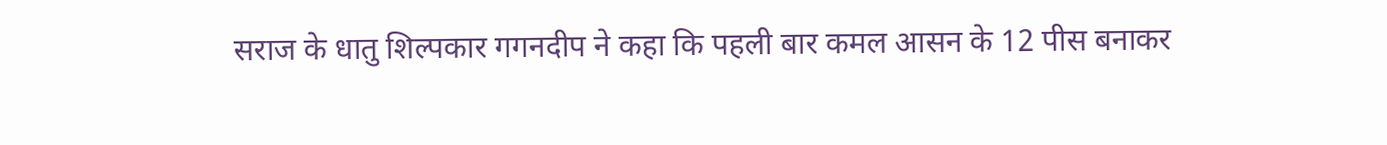सराज के धातु शिल्पकार गगनदीप ने कहा कि पहली बार कमल आसन के 12 पीस बनाकर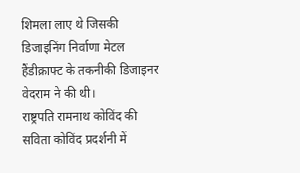शिमला लाए थे जिसकी डिजाइनिंग निर्वाणा मेटल हैंडीक्राफ्ट के तकनीकी डिजाइनर वेदराम ने की थी।
राष्ट्रपति रामनाथ कोविंद की सविता कोविंद प्रदर्शनी में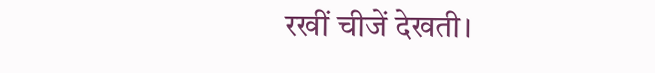रखीं चीजें देखती।